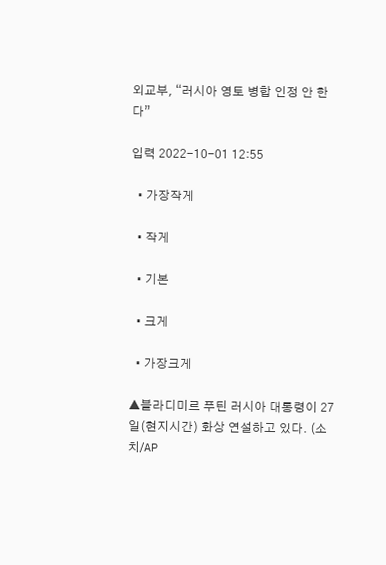외교부, “러시아 영토 병합 인정 안 한다”

입력 2022-10-01 12:55

  • 가장작게

  • 작게

  • 기본

  • 크게

  • 가장크게

▲블라디미르 푸틴 러시아 대통령이 27일(현지시간) 화상 연설하고 있다. (소치/AP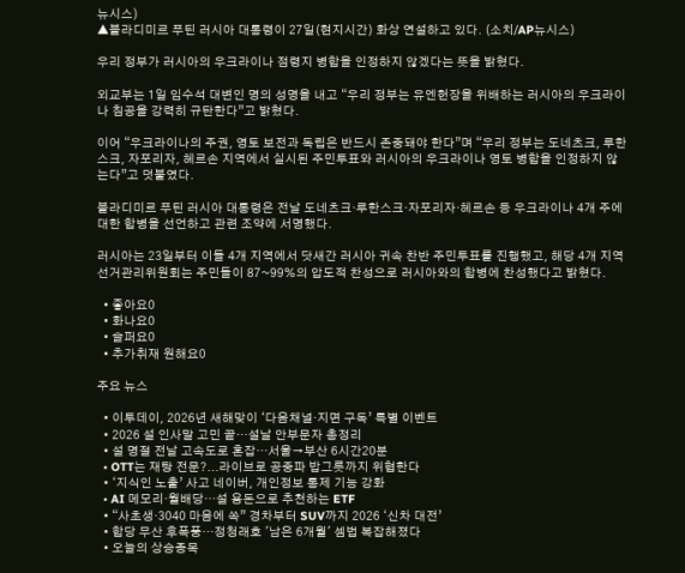뉴시스)
▲블라디미르 푸틴 러시아 대통령이 27일(현지시간) 화상 연설하고 있다. (소치/AP뉴시스)

우리 정부가 러시아의 우크라이나 점령지 병합을 인정하지 않겠다는 뜻을 밝혔다.

외교부는 1일 임수석 대변인 명의 성명을 내고 “우리 정부는 유엔헌장을 위배하는 러시아의 우크라이나 침공을 강력히 규탄한다”고 밝혔다.

이어 “우크라이나의 주권, 영토 보전과 독립은 반드시 존중돼야 한다”며 “우리 정부는 도네츠크, 루한스크, 자포리자, 헤르손 지역에서 실시된 주민투표와 러시아의 우크라이나 영토 병합을 인정하지 않는다”고 덧붙였다.

블라디미르 푸틴 러시아 대통령은 전날 도네츠크·루한스크·자포리자·헤르손 등 우크라이나 4개 주에 대한 합병을 선언하고 관련 조약에 서명했다.

러시아는 23일부터 이들 4개 지역에서 닷새간 러시아 귀속 찬반 주민투표를 진행했고, 해당 4개 지역 선거관리위원회는 주민들이 87~99%의 압도적 찬성으로 러시아와의 합병에 찬성했다고 밝혔다.

  • 좋아요0
  • 화나요0
  • 슬퍼요0
  • 추가취재 원해요0

주요 뉴스

  • 이투데이, 2026년 새해맞이 ‘다음채널·지면 구독’ 특별 이벤트
  • 2026 설 인사말 고민 끝…설날 안부문자 총정리
  • 설 명절 전날 고속도로 혼잡…서울→부산 6시간20분
  • OTT는 재탕 전문?...라이브로 공중파 밥그릇까지 위협한다
  • ‘지식인 노출’ 사고 네이버, 개인정보 통제 기능 강화
  • AI 메모리·월배당…설 용돈으로 추천하는 ETF
  • “사초생·3040 마음에 쏙” 경차부터 SUV까지 2026 ‘신차 대전’
  • 합당 무산 후폭풍…정청래호 '남은 6개월' 셈법 복잡해졌다
  • 오늘의 상승종목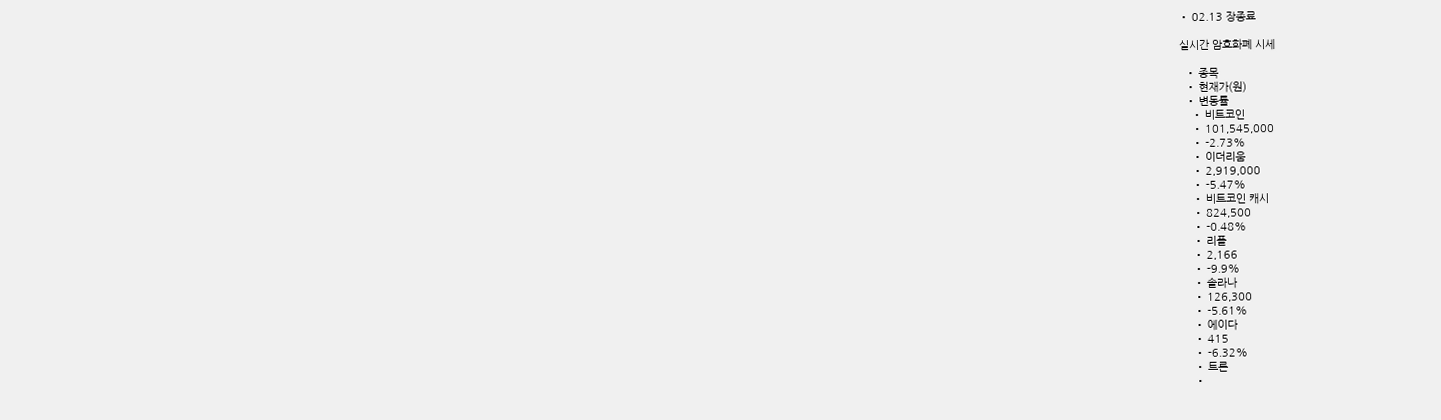• 02.13 장종료

실시간 암호화폐 시세

  • 종목
  • 현재가(원)
  • 변동률
    • 비트코인
    • 101,545,000
    • -2.73%
    • 이더리움
    • 2,919,000
    • -5.47%
    • 비트코인 캐시
    • 824,500
    • -0.48%
    • 리플
    • 2,166
    • -9.9%
    • 솔라나
    • 126,300
    • -5.61%
    • 에이다
    • 415
    • -6.32%
    • 트론
    •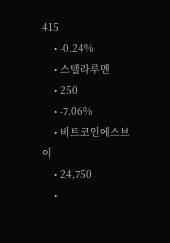415
    • -0.24%
    • 스텔라루멘
    • 250
    • -7.06%
    • 비트코인에스브이
    • 24,750
    •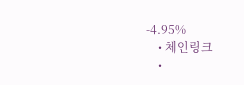-4.95%
    • 체인링크
    •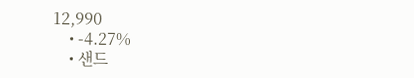12,990
    • -4.27%
    • 샌드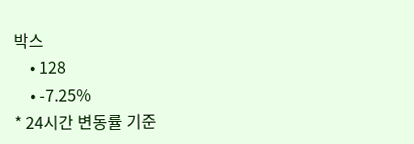박스
    • 128
    • -7.25%
* 24시간 변동률 기준